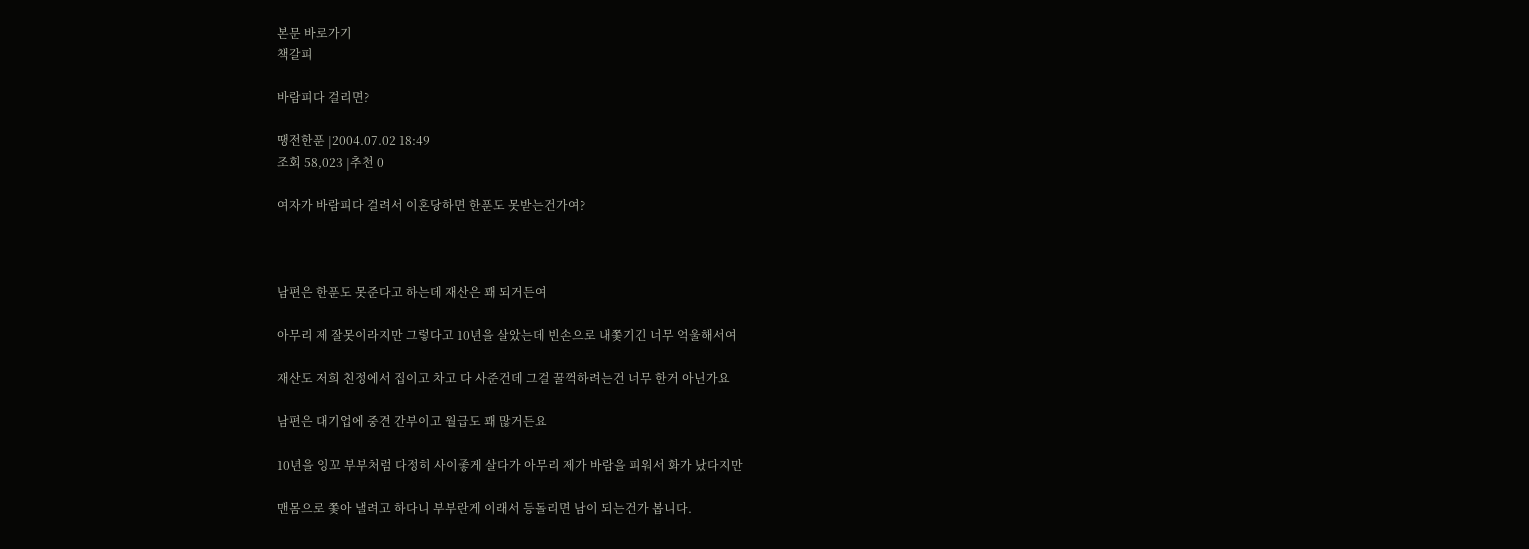본문 바로가기
책갈피

바람피다 걸리면?

땡전한푼 |2004.07.02 18:49
조회 58,023 |추천 0

여자가 바람피다 걸려서 이혼당하면 한푼도 못받는건가여?



남편은 한푼도 못준다고 하는데 재산은 꽤 되거든여

아무리 제 잘못이라지만 그렇다고 10년을 살았는데 빈손으로 내쫓기긴 너무 억울해서여

재산도 저희 친정에서 집이고 차고 다 사준건데 그걸 꿀꺽하려는건 너무 한거 아닌가요

남편은 대기업에 중견 간부이고 월급도 꽤 많거든요

10년을 잉꼬 부부처럼 다정히 사이좋게 살다가 아무리 제가 바람을 피워서 화가 났다지만

맨몸으로 쫓아 낼려고 하다니 부부란게 이래서 등돌리면 남이 되는건가 봅니다.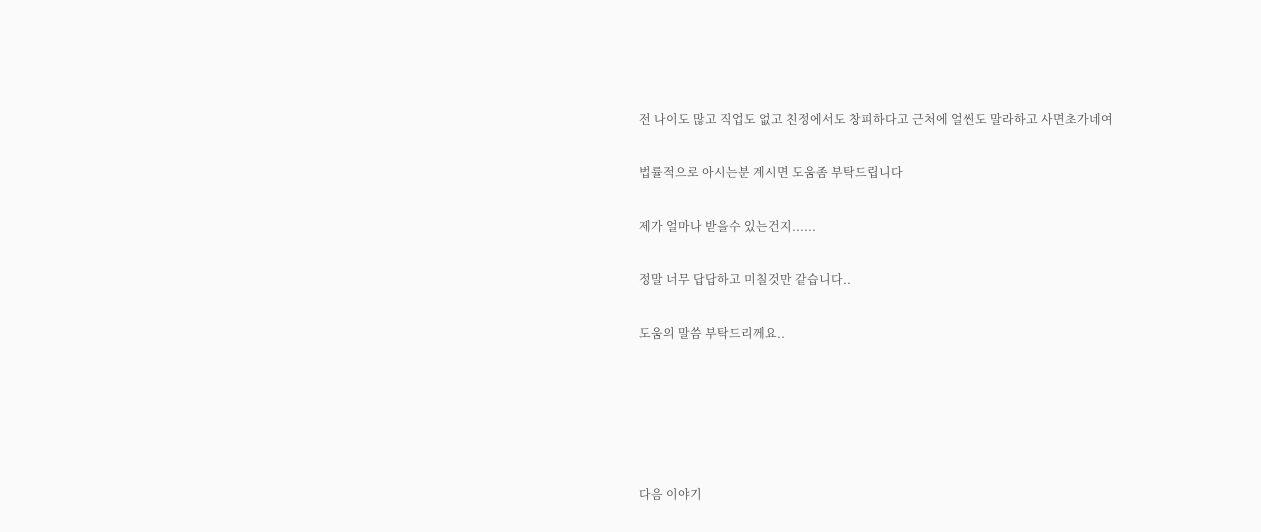전 나이도 많고 직업도 없고 친정에서도 창피하다고 근처에 얼씬도 말라하고 사면초가네여

법률적으로 아시는분 계시면 도움좀 부탁드립니다

제가 얼마나 받을수 있는건지......

정말 너무 답답하고 미칠것만 같습니다..

도움의 말씀 부탁드리께요..





다음 이야기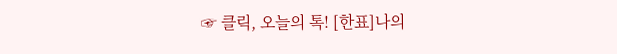☞ 클릭, 오늘의 톡! [한표]나의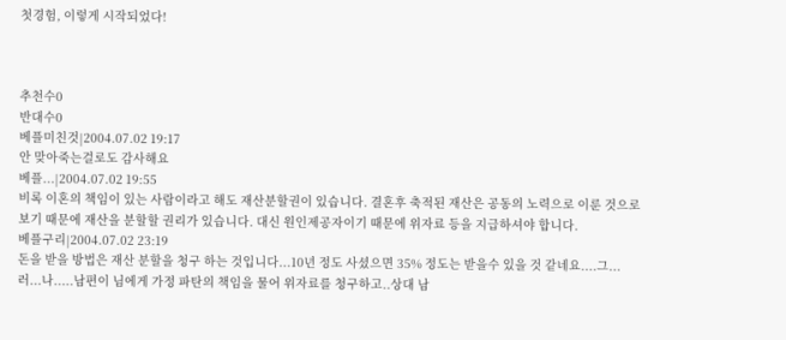첫경험, 이렇게 시작되었다!



추천수0
반대수0
베플미친것|2004.07.02 19:17
안 맞아죽는걸로도 감사해요
베플...|2004.07.02 19:55
비록 이혼의 책임이 있는 사람이라고 해도 재산분할권이 있습니다. 결혼후 축적된 재산은 공동의 노력으로 이룬 것으로 보기 때문에 재산을 분할할 권리가 있습니다. 대신 원인제공자이기 때문에 위자료 등을 지급하셔야 합니다.
베플구리|2004.07.02 23:19
돈을 받을 방법은 재산 분할을 청구 하는 것입니다...10년 정도 사셨으면 35% 정도는 받을수 있을 것 같네요....그...러...나.....남편이 님에게 가정 파탄의 책임을 물어 위자료를 청구하고..상대 남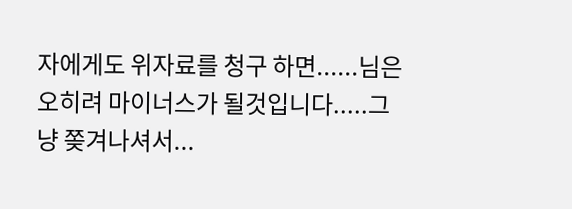자에게도 위자료를 청구 하면......님은 오히려 마이너스가 될것입니다.....그냥 쫒겨나셔서...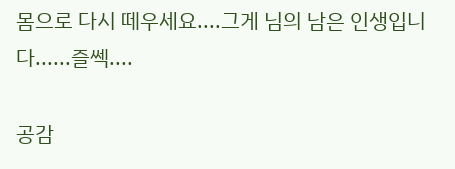몸으로 다시 떼우세요....그게 님의 남은 인생입니다......즐쎅....

공감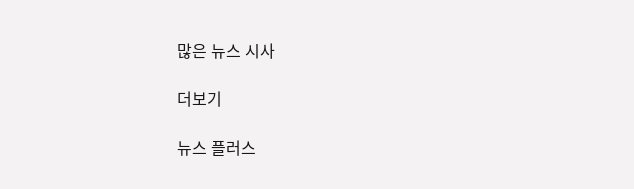많은 뉴스 시사

더보기

뉴스 플러스